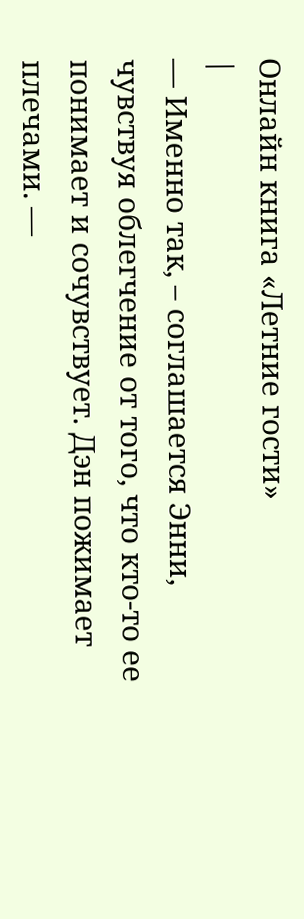Онлайн книга «Летние гости»
|
— Именно так, – соглашается Энни, чувствуя облегчение от того, что кто-то ее понимает и сочувствует. Дэн пожимает плечами. —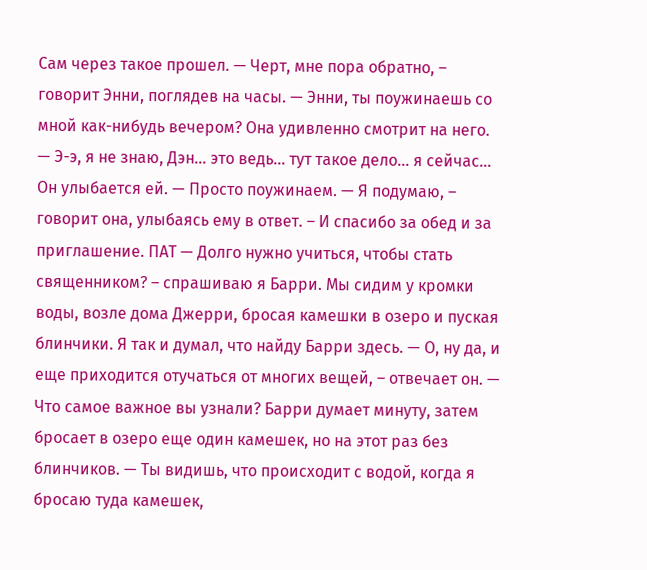Сам через такое прошел. — Черт, мне пора обратно, – говорит Энни, поглядев на часы. — Энни, ты поужинаешь со мной как-нибудь вечером? Она удивленно смотрит на него. — Э-э, я не знаю, Дэн… это ведь… тут такое дело… я сейчас… Он улыбается ей. — Просто поужинаем. — Я подумаю, – говорит она, улыбаясь ему в ответ. – И спасибо за обед и за приглашение. ПАТ — Долго нужно учиться, чтобы стать священником? – спрашиваю я Барри. Мы сидим у кромки воды, возле дома Джерри, бросая камешки в озеро и пуская блинчики. Я так и думал, что найду Барри здесь. — О, ну да, и еще приходится отучаться от многих вещей, – отвечает он. — Что самое важное вы узнали? Барри думает минуту, затем бросает в озеро еще один камешек, но на этот раз без блинчиков. — Ты видишь, что происходит с водой, когда я бросаю туда камешек,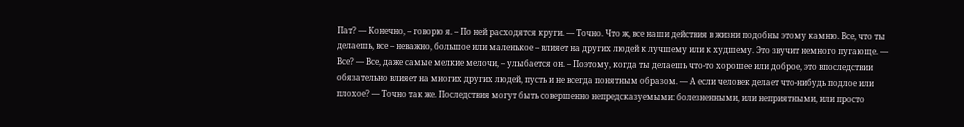Пат? — Конечно, – говорю я. – По ней расходятся круги. — Точно. Что ж, все наши действия в жизни подобны этому камню. Все, что ты делаешь, все – неважно, большое или маленькое – влияет на других людей к лучшему или к худшему. Это звучит немного пугающе. — Все? — Все, даже самые мелкие мелочи, – улыбается он. – Поэтому, когда ты делаешь что-то хорошее или доброе, это впоследствии обязательно влияет на многих других людей, пусть и не всегда понятным образом. — А если человек делает что-нибудь подлое или плохое? — Точно так же. Последствия могут быть совершенно непредсказуемыми: болезненными, или неприятными, или просто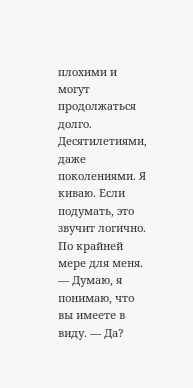плохими и могут продолжаться долго. Десятилетиями, даже поколениями. Я киваю. Если подумать, это звучит логично. По крайней мере для меня. — Думаю, я понимаю, что вы имеете в виду. — Да?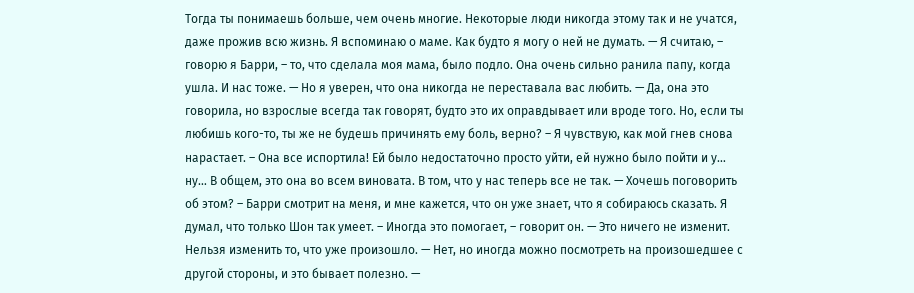Тогда ты понимаешь больше, чем очень многие. Некоторые люди никогда этому так и не учатся, даже прожив всю жизнь. Я вспоминаю о маме. Как будто я могу о ней не думать. — Я считаю, – говорю я Барри, – то, что сделала моя мама, было подло. Она очень сильно ранила папу, когда ушла. И нас тоже. — Но я уверен, что она никогда не переставала вас любить. — Да, она это говорила, но взрослые всегда так говорят, будто это их оправдывает или вроде того. Но, если ты любишь кого-то, ты же не будешь причинять ему боль, верно? – Я чувствую, как мой гнев снова нарастает. – Она все испортила! Ей было недостаточно просто уйти, ей нужно было пойти и у… ну… В общем, это она во всем виновата. В том, что у нас теперь все не так. — Хочешь поговорить об этом? – Барри смотрит на меня, и мне кажется, что он уже знает, что я собираюсь сказать. Я думал, что только Шон так умеет. – Иногда это помогает, – говорит он. — Это ничего не изменит. Нельзя изменить то, что уже произошло. — Нет, но иногда можно посмотреть на произошедшее с другой стороны, и это бывает полезно. —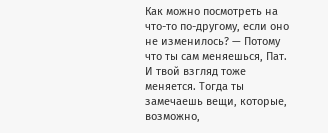Как можно посмотреть на что-то по-другому, если оно не изменилось? — Потому что ты сам меняешься, Пат. И твой взгляд тоже меняется. Тогда ты замечаешь вещи, которые, возможно,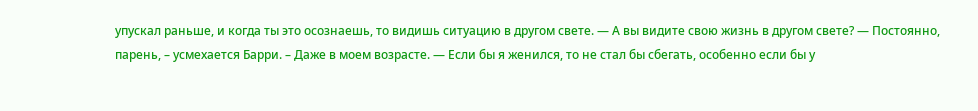упускал раньше, и когда ты это осознаешь, то видишь ситуацию в другом свете. — А вы видите свою жизнь в другом свете? — Постоянно, парень, – усмехается Барри. – Даже в моем возрасте. — Если бы я женился, то не стал бы сбегать, особенно если бы у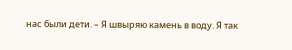нас были дети. – Я швыряю камень в воду. Я так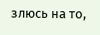злюсь на то,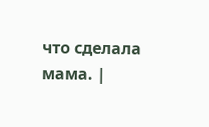что сделала мама. |